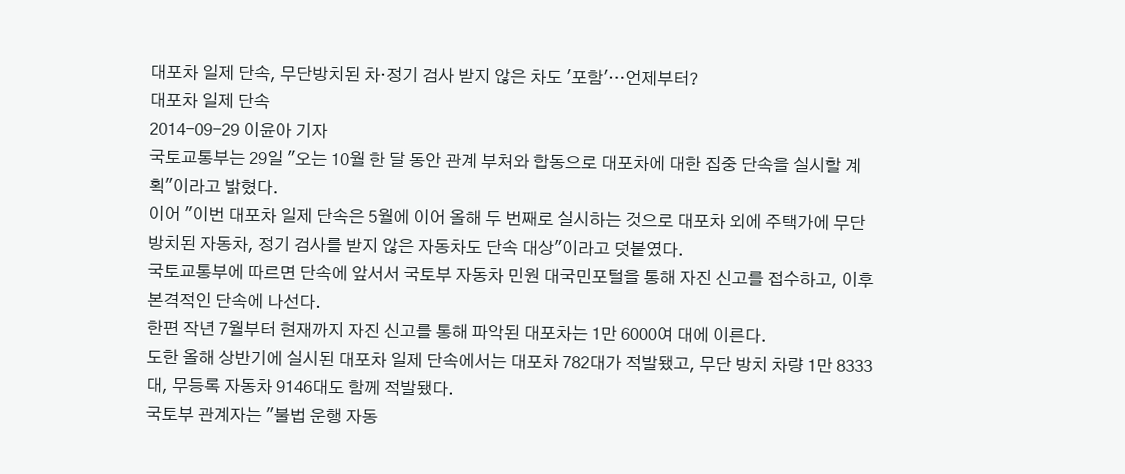대포차 일제 단속, 무단방치된 차·정기 검사 받지 않은 차도 '포함'…언제부터?
대포차 일제 단속
2014-09-29 이윤아 기자
국토교통부는 29일 "오는 10월 한 달 동안 관계 부처와 합동으로 대포차에 대한 집중 단속을 실시할 계획"이라고 밝혔다.
이어 "이번 대포차 일제 단속은 5월에 이어 올해 두 번째로 실시하는 것으로 대포차 외에 주택가에 무단 방치된 자동차, 정기 검사를 받지 않은 자동차도 단속 대상"이라고 덧붙였다.
국토교통부에 따르면 단속에 앞서서 국토부 자동차 민원 대국민포털을 통해 자진 신고를 접수하고, 이후 본격적인 단속에 나선다.
한편 작년 7월부터 현재까지 자진 신고를 통해 파악된 대포차는 1만 6000여 대에 이른다.
도한 올해 상반기에 실시된 대포차 일제 단속에서는 대포차 782대가 적발됐고, 무단 방치 차량 1만 8333대, 무등록 자동차 9146대도 함께 적발됐다.
국토부 관계자는 "불법 운행 자동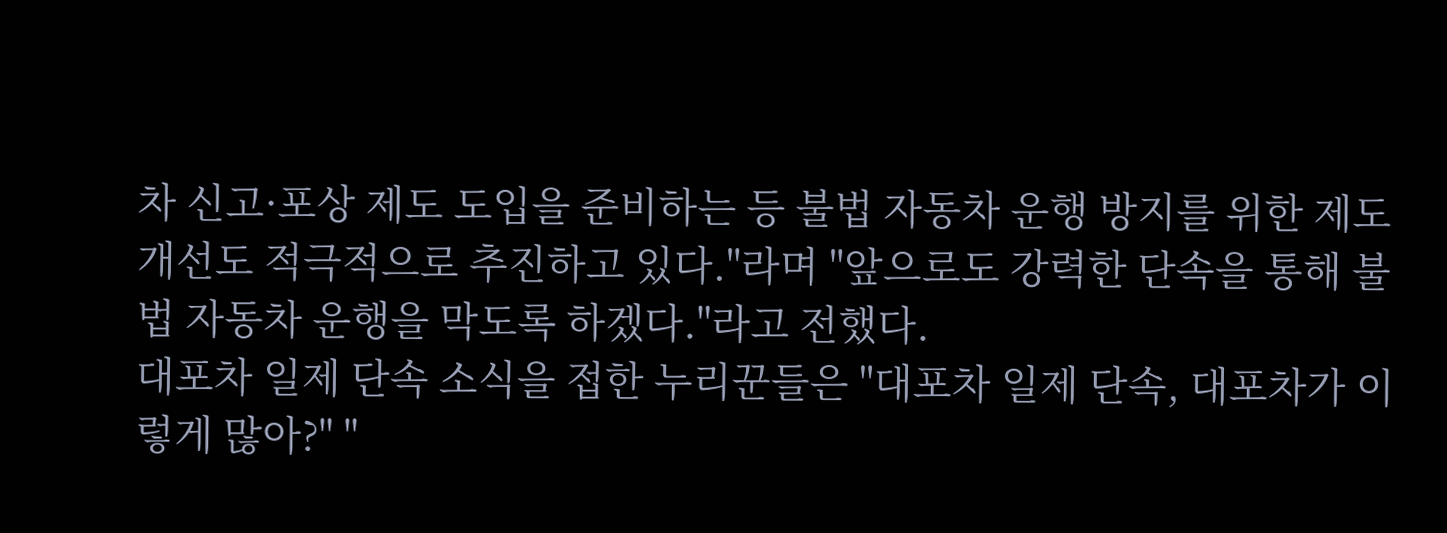차 신고·포상 제도 도입을 준비하는 등 불법 자동차 운행 방지를 위한 제도 개선도 적극적으로 추진하고 있다."라며 "앞으로도 강력한 단속을 통해 불법 자동차 운행을 막도록 하겠다."라고 전했다.
대포차 일제 단속 소식을 접한 누리꾼들은 "대포차 일제 단속, 대포차가 이렇게 많아?" "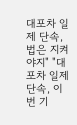대포차 일제 단속, 법은 지켜야지" "대포차 일제 단속, 이번 기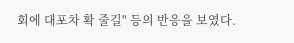회에 대포차 확 줄길" 등의 반응을 보였다.